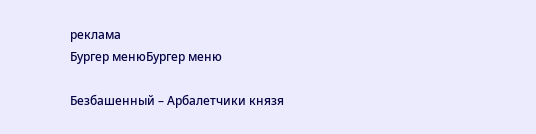реклама
Бургер менюБургер меню

Безбашенный – Арбалетчики князя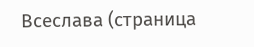Всеслава (страница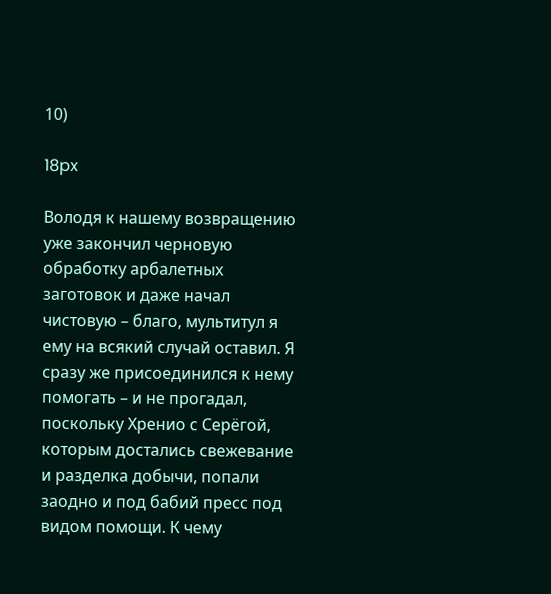10)

18px

Володя к нашему возвращению уже закончил черновую обработку арбалетных заготовок и даже начал чистовую – благо, мультитул я ему на всякий случай оставил. Я сразу же присоединился к нему помогать – и не прогадал, поскольку Хренио с Серёгой, которым достались свежевание и разделка добычи, попали заодно и под бабий пресс под видом помощи. К чему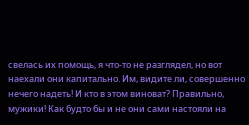свелась их помощь, я что-то не разглядел, но вот наехали они капитально. Им, видите ли, совершенно нечего надеть! И кто в этом виноват? Правильно, мужики! Как будто бы и не они сами настояли на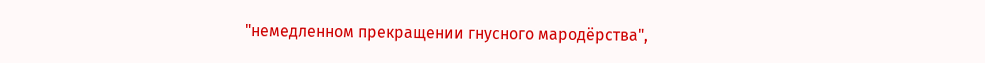"немедленном прекращении гнусного мародёрства",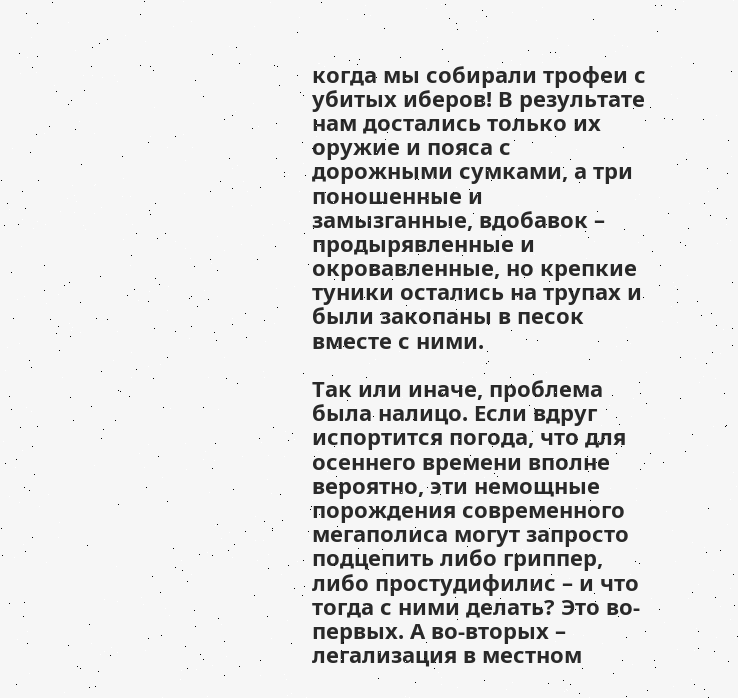когда мы собирали трофеи с убитых иберов! В результате нам достались только их оружие и пояса с дорожными сумками, а три поношенные и замызганные, вдобавок – продырявленные и окровавленные, но крепкие туники остались на трупах и были закопаны в песок вместе с ними.

Так или иначе, проблема была налицо. Если вдруг испортится погода, что для осеннего времени вполне вероятно, эти немощные порождения современного мегаполиса могут запросто подцепить либо гриппер, либо простудифилис – и что тогда с ними делать? Это во-первых. А во-вторых – легализация в местном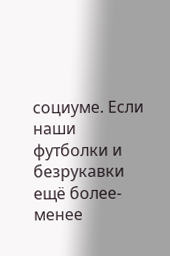социуме. Если наши футболки и безрукавки ещё более-менее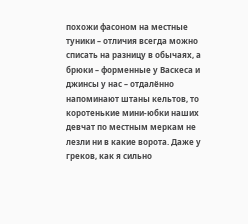похожи фасоном на местные туники – отличия всегда можно списать на разницу в обычаях, а брюки – форменные у Васкеса и джинсы у нас – отдалённо напоминают штаны кельтов, то коротенькие мини-юбки наших девчат по местным меркам не лезли ни в какие ворота. Даже у греков, как я сильно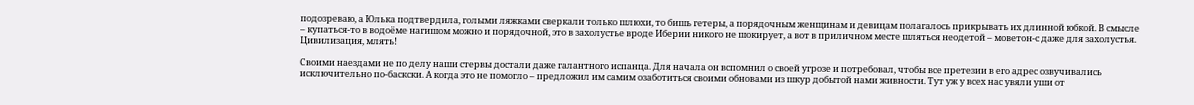подозреваю, а Юлька подтвердила, голыми ляжками сверкали только шлюхи, то бишь гетеры, а порядочным женщинам и девицам полагалось прикрывать их длинной юбкой. В смысле – купаться-то в водоёме нагишом можно и порядочной, это в захолустье вроде Иберии никого не шокирует, а вот в приличном месте шляться неодетой – моветон-с даже для захолустья. Цивилизация, млять!

Своими наездами не по делу наши стервы достали даже галантного испанца. Для начала он вспомнил о своей угрозе и потребовал, чтобы все претезии в его адрес озвучивались исключительно по-баскски. А когда это не помогло – предложил им самим озаботиться своими обновами из шкур добытой нами живности. Тут уж у всех нас увяли уши от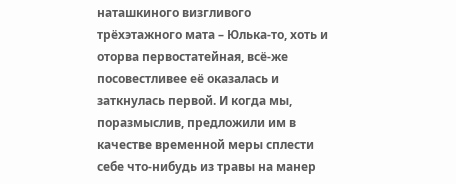наташкиного визгливого трёхэтажного мата – Юлька-то, хоть и оторва первостатейная, всё-же посовестливее её оказалась и заткнулась первой. И когда мы, поразмыслив, предложили им в качестве временной меры сплести себе что-нибудь из травы на манер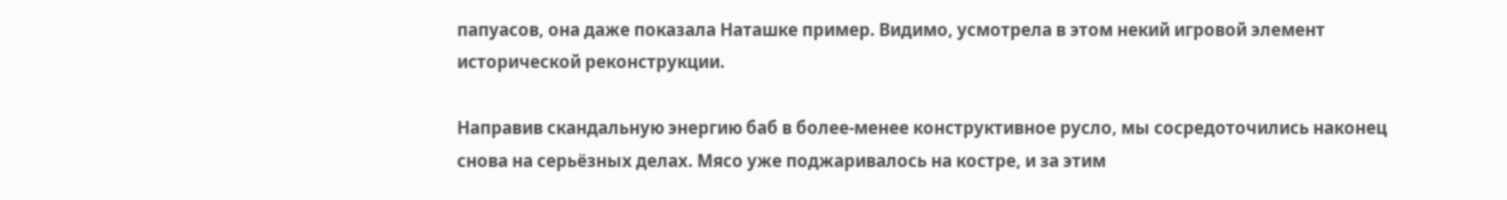папуасов, она даже показала Наташке пример. Видимо, усмотрела в этом некий игровой элемент исторической реконструкции.

Направив скандальную энергию баб в более-менее конструктивное русло, мы сосредоточились наконец снова на серьёзных делах. Мясо уже поджаривалось на костре, и за этим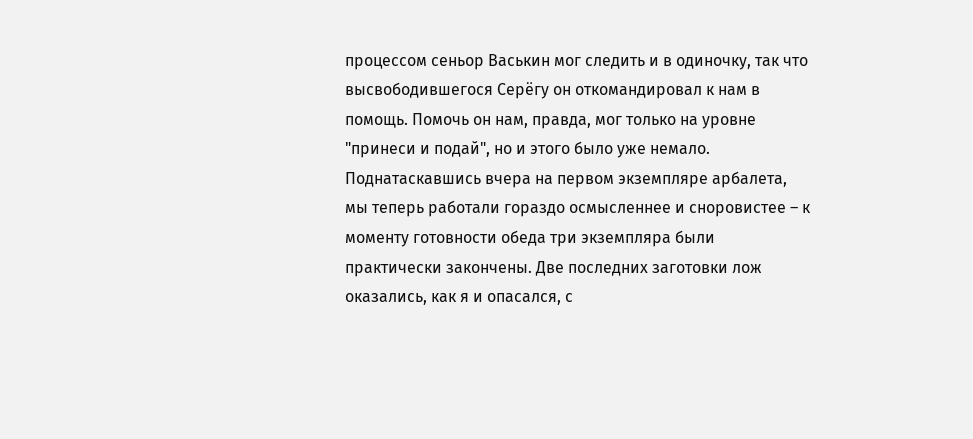процессом сеньор Васькин мог следить и в одиночку, так что высвободившегося Серёгу он откомандировал к нам в помощь. Помочь он нам, правда, мог только на уровне "принеси и подай", но и этого было уже немало. Поднатаскавшись вчера на первом экземпляре арбалета, мы теперь работали гораздо осмысленнее и сноровистее – к моменту готовности обеда три экземпляра были практически закончены. Две последних заготовки лож оказались, как я и опасался, с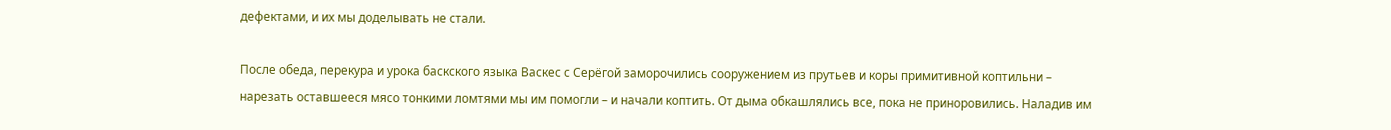дефектами, и их мы доделывать не стали.

После обеда, перекура и урока баскского языка Васкес с Серёгой заморочились сооружением из прутьев и коры примитивной коптильни – нарезать оставшееся мясо тонкими ломтями мы им помогли – и начали коптить. От дыма обкашлялись все, пока не приноровились. Наладив им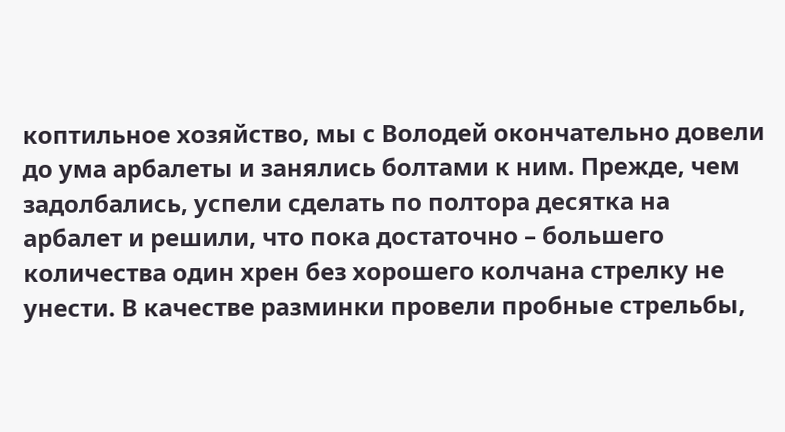коптильное хозяйство, мы с Володей окончательно довели до ума арбалеты и занялись болтами к ним. Прежде, чем задолбались, успели сделать по полтора десятка на арбалет и решили, что пока достаточно – большего количества один хрен без хорошего колчана стрелку не унести. В качестве разминки провели пробные стрельбы,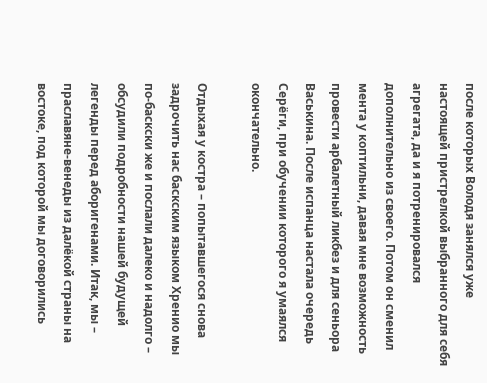после которых Володя занялся уже настоящей пристрелкой выбранного для себя агрегата, да и я потренировался дополнительно из своего. Потом он сменил мента у коптильни, давая мне возможность провести арбалетный ликбез и для сеньора Васькина. После испанца настала очередь Серёги, при обучении которого я умаялся окончательно.

Отдыхая у костра – попытавшегося снова задрочить нас баскским языком Хренио мы по-баскски же и послали далеко и надолго – обсудили подробности нашей будущей легенды перед аборигенами. Итак, мы – праславяне-венеды из далёкой страны на востоке, под которой мы договорились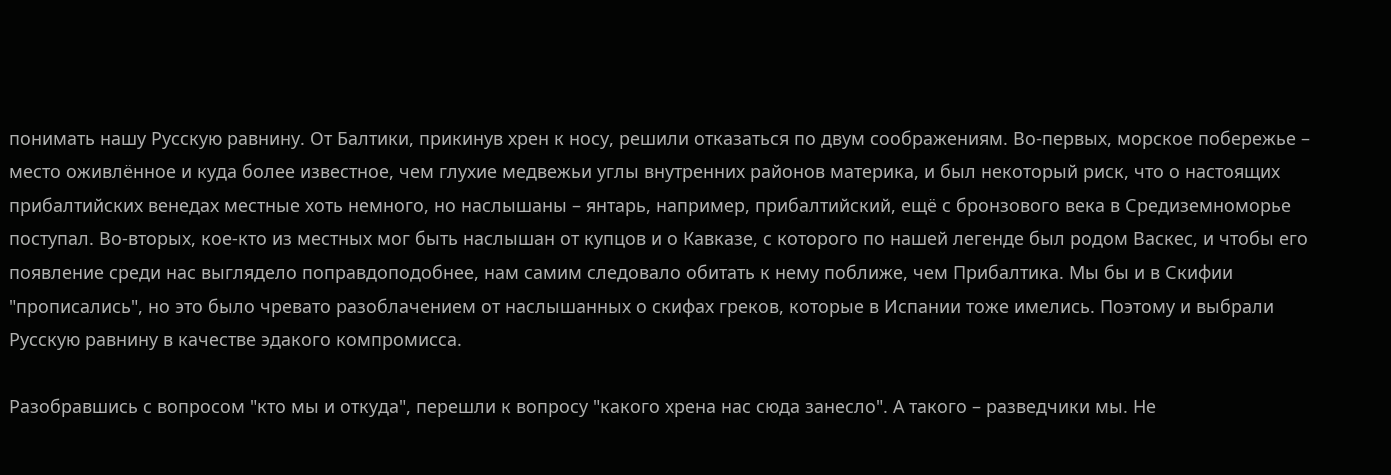понимать нашу Русскую равнину. От Балтики, прикинув хрен к носу, решили отказаться по двум соображениям. Во-первых, морское побережье – место оживлённое и куда более известное, чем глухие медвежьи углы внутренних районов материка, и был некоторый риск, что о настоящих прибалтийских венедах местные хоть немного, но наслышаны – янтарь, например, прибалтийский, ещё с бронзового века в Средиземноморье поступал. Во-вторых, кое-кто из местных мог быть наслышан от купцов и о Кавказе, с которого по нашей легенде был родом Васкес, и чтобы его появление среди нас выглядело поправдоподобнее, нам самим следовало обитать к нему поближе, чем Прибалтика. Мы бы и в Скифии "прописались", но это было чревато разоблачением от наслышанных о скифах греков, которые в Испании тоже имелись. Поэтому и выбрали Русскую равнину в качестве эдакого компромисса.

Разобравшись с вопросом "кто мы и откуда", перешли к вопросу "какого хрена нас сюда занесло". А такого – разведчики мы. Не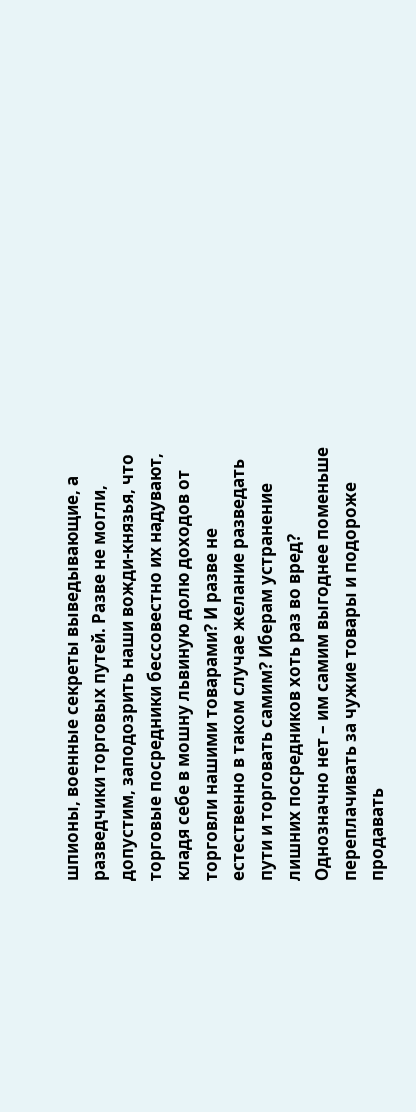шпионы, военные секреты выведывающие, а разведчики торговых путей. Разве не могли, допустим, заподозрить наши вожди-князья, что торговые посредники бессовестно их надувают, кладя себе в мошну львиную долю доходов от торговли нашими товарами? И разве не естественно в таком случае желание разведать пути и торговать самим? Иберам устранение лишних посредников хоть раз во вред? Однозначно нет – им самим выгоднее поменьше переплачивать за чужие товары и подороже продавать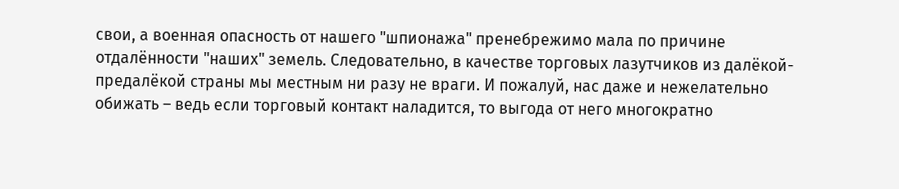свои, а военная опасность от нашего "шпионажа" пренебрежимо мала по причине отдалённости "наших" земель. Следовательно, в качестве торговых лазутчиков из далёкой-предалёкой страны мы местным ни разу не враги. И пожалуй, нас даже и нежелательно обижать – ведь если торговый контакт наладится, то выгода от него многократно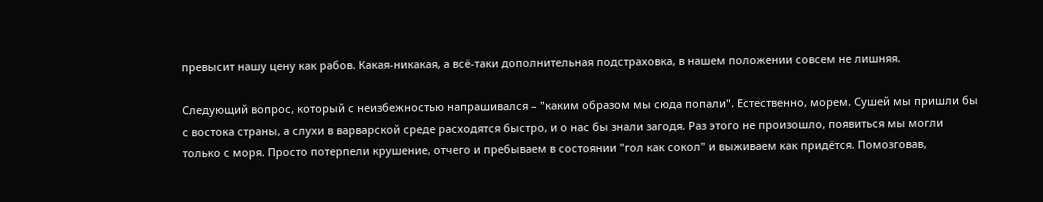превысит нашу цену как рабов. Какая-никакая, а всё-таки дополнительная подстраховка, в нашем положении совсем не лишняя.

Следующий вопрос, который с неизбежностью напрашивался – "каким образом мы сюда попали". Естественно, морем. Сушей мы пришли бы с востока страны, а слухи в варварской среде расходятся быстро, и о нас бы знали загодя. Раз этого не произошло, появиться мы могли только с моря. Просто потерпели крушение, отчего и пребываем в состоянии "гол как сокол" и выживаем как придётся. Помозговав,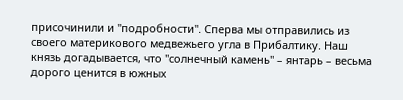присочинили и "подробности". Сперва мы отправились из своего материкового медвежьего угла в Прибалтику. Наш князь догадывается, что "солнечный камень" – янтарь – весьма дорого ценится в южных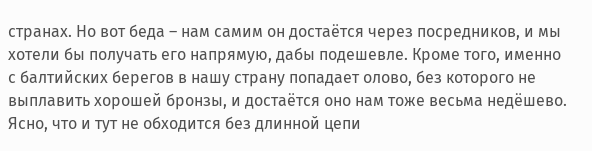странах. Но вот беда – нам самим он достаётся через посредников, и мы хотели бы получать его напрямую, дабы подешевле. Кроме того, именно с балтийских берегов в нашу страну попадает олово, без которого не выплавить хорошей бронзы, и достаётся оно нам тоже весьма недёшево. Ясно, что и тут не обходится без длинной цепи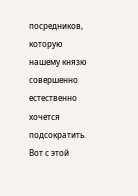посредников, которую нашему князю совершенно естественно хочется подсократить. Вот с этой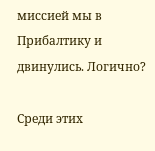миссией мы в Прибалтику и двинулись. Логично?

Среди этих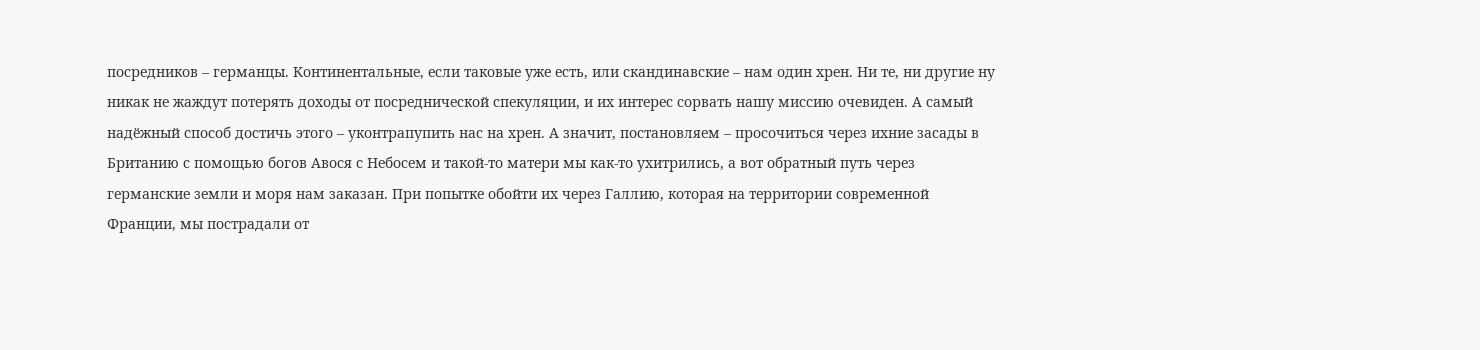посредников – германцы. Континентальные, если таковые уже есть, или скандинавские – нам один хрен. Ни те, ни другие ну никак не жаждут потерять доходы от посреднической спекуляции, и их интерес сорвать нашу миссию очевиден. А самый надёжный способ достичь этого – уконтрапупить нас на хрен. А значит, постановляем – просочиться через ихние засады в Британию с помощью богов Авося с Небосем и такой-то матери мы как-то ухитрились, а вот обратный путь через германские земли и моря нам заказан. При попытке обойти их через Галлию, которая на территории современной Франции, мы пострадали от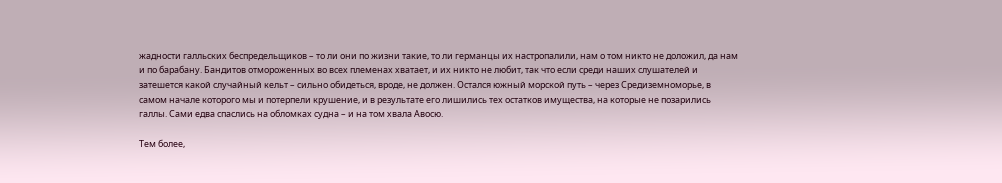жадности галльских беспредельщиков – то ли они по жизни такие, то ли германцы их настропалили, нам о том никто не доложил, да нам и по барабану. Бандитов отмороженных во всех племенах хватает, и их никто не любит, так что если среди наших слушателей и затешется какой случайный кельт – сильно обидеться, вроде, не должен. Остался южный морской путь – через Средиземноморье, в самом начале которого мы и потерпели крушение, и в результате его лишились тех остатков имущества, на которые не позарились галлы. Сами едва спаслись на обломках судна – и на том хвала Авосю.

Тем более,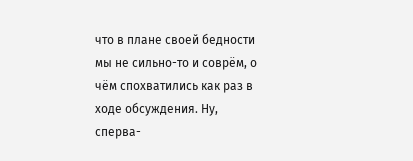что в плане своей бедности мы не сильно-то и соврём, о чём спохватились как раз в ходе обсуждения. Ну, сперва-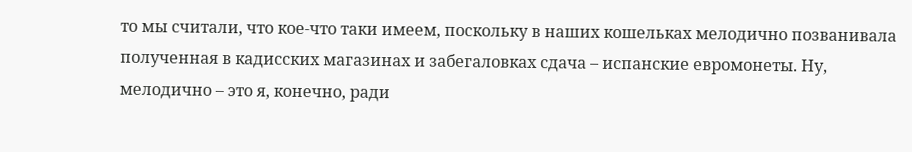то мы считали, что кое-что таки имеем, поскольку в наших кошельках мелодично позванивала полученная в кадисских магазинах и забегаловках сдача – испанские евромонеты. Ну, мелодично – это я, конечно, ради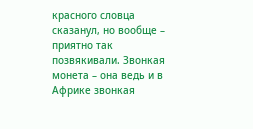красного словца сказанул, но вообще – приятно так позвякивали. Звонкая монета – она ведь и в Африке звонкая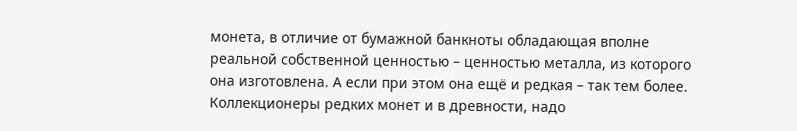монета, в отличие от бумажной банкноты обладающая вполне реальной собственной ценностью – ценностью металла, из которого она изготовлена. А если при этом она ещё и редкая – так тем более. Коллекционеры редких монет и в древности, надо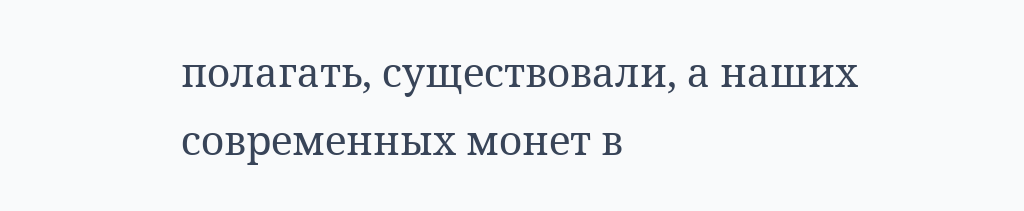полагать, существовали, а наших современных монет в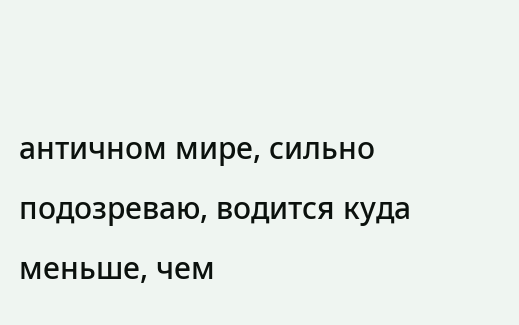античном мире, сильно подозреваю, водится куда меньше, чем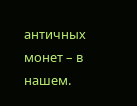античных монет – в нашем.